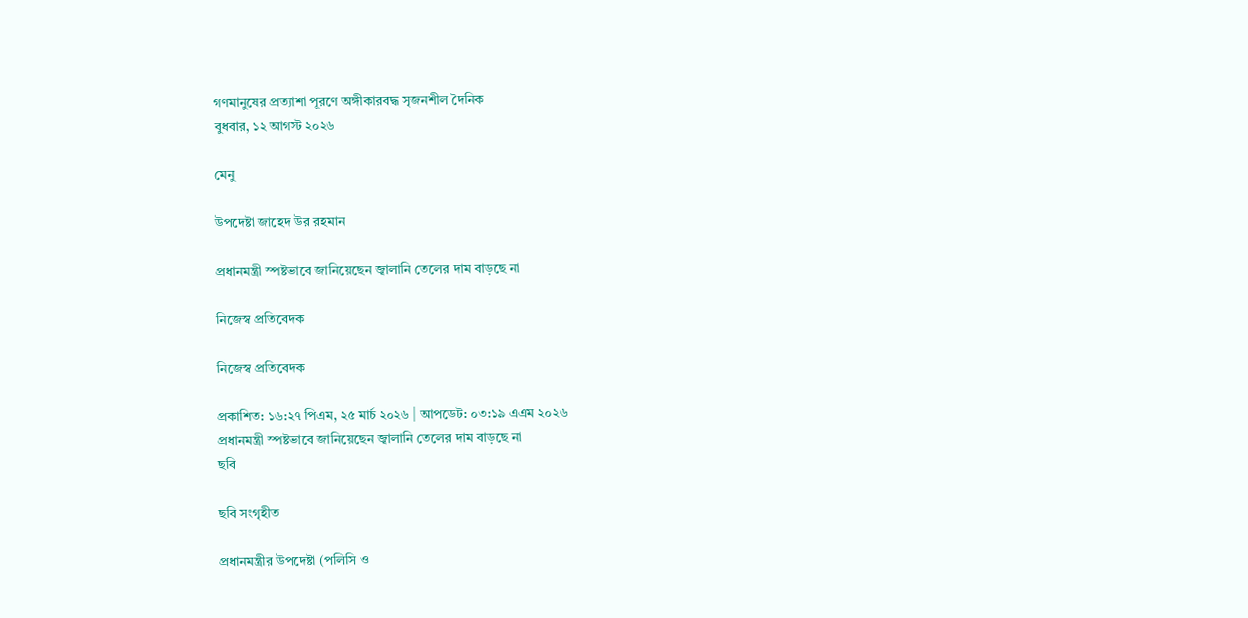গণমানুষের প্রত্যাশা পূরণে অঙ্গীকারবদ্ধ সৃজনশীল দৈনিক
বুধবার, ১২ আগস্ট ২০২৬

মেনু

উপদেষ্টা জাহেদ উর রহমান

প্রধানমন্ত্রী স্পষ্টভাবে জানিয়েছেন জ্বালানি তেলের দাম বাড়ছে না

নিজেস্ব প্রতিবেদক

নিজেস্ব প্রতিবেদক

প্রকাশিত: ১৬:২৭ পিএম, ২৫ মার্চ ২০২৬ | আপডেট: ০৩:১৯ এএম ২০২৬
প্রধানমন্ত্রী স্পষ্টভাবে জানিয়েছেন জ্বালানি তেলের দাম বাড়ছে না
ছবি

ছবি সংগৃহীত

প্রধানমন্ত্রীর উপদেষ্টা (পলিসি ও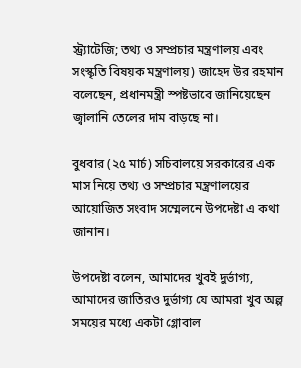স্ট্র্যাটেজি; তথ্য ও সম্প্রচার মন্ত্রণালয় এবং সংস্কৃতি বিষয়ক মন্ত্রণালয়) জাহেদ উর রহমান বলেছেন, প্রধানমন্ত্রী স্পষ্টভাবে জানিয়েছেন জ্বালানি তেলের দাম বাড়ছে না।

বুধবার (২৫ মার্চ) সচিবালয়ে সরকারের এক মাস নিয়ে তথ্য ও সম্প্রচার মন্ত্রণালয়ের আয়োজিত সংবাদ সম্মেলনে উপদেষ্টা এ কথা জানান।

উপদেষ্টা বলেন, আমাদের খুবই দুর্ভাগ্য, আমাদের জাতিরও দুর্ভাগ্য যে আমরা খুব অল্প সময়ের মধ্যে একটা গ্লোবাল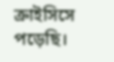ক্রাইসিসে পড়েছি।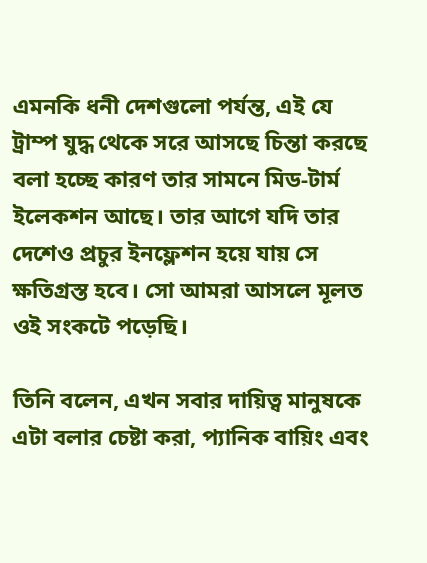এমনকি ধনী দেশগুলো পর্যন্ত, এই যে ট্রাম্প যুদ্ধ থেকে সরে আসছে চিন্তা করছে বলা হচ্ছে কারণ তার সামনে মিড-টার্ম ইলেকশন আছে। তার আগে যদি তার দেশেও প্রচুর ইনফ্লেশন হয়ে যায় সে ক্ষতিগ্রস্ত হবে। সো আমরা আসলে মূলত ওই সংকটে পড়েছি।

তিনি বলেন, এখন সবার দায়িত্ব মানুষকে এটা বলার চেষ্টা করা, প্যানিক বায়িং এবং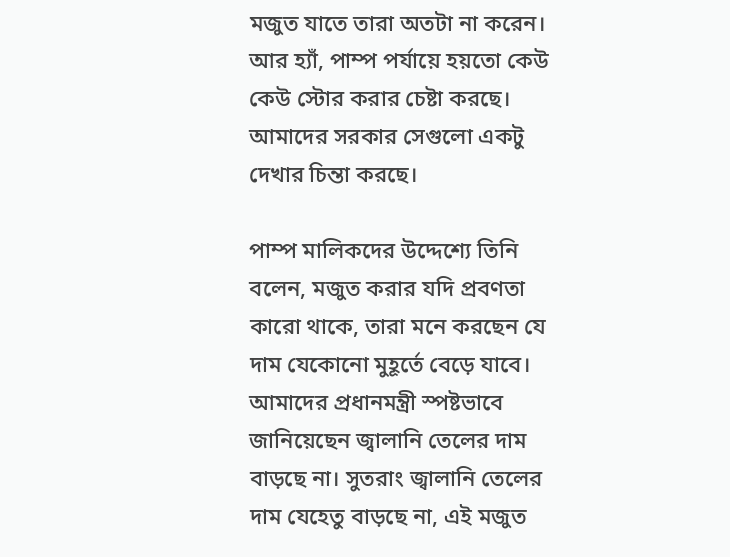মজুত যাতে তারা অতটা না করেন। আর হ্যাঁ, পাম্প পর্যায়ে হয়তো কেউ কেউ স্টোর করার চেষ্টা করছে। আমাদের সরকার সেগুলো একটু দেখার চিন্তা করছে।

পাম্প মালিকদের উদ্দেশ্যে তিনি বলেন, মজুত করার যদি প্রবণতা কারো থাকে, তারা মনে করছেন যে দাম যেকোনো মুহূর্তে বেড়ে যাবে। আমাদের প্রধানমন্ত্রী স্পষ্টভাবে জানিয়েছেন জ্বালানি তেলের দাম বাড়ছে না। সুতরাং জ্বালানি তেলের দাম যেহেতু বাড়ছে না, এই মজুত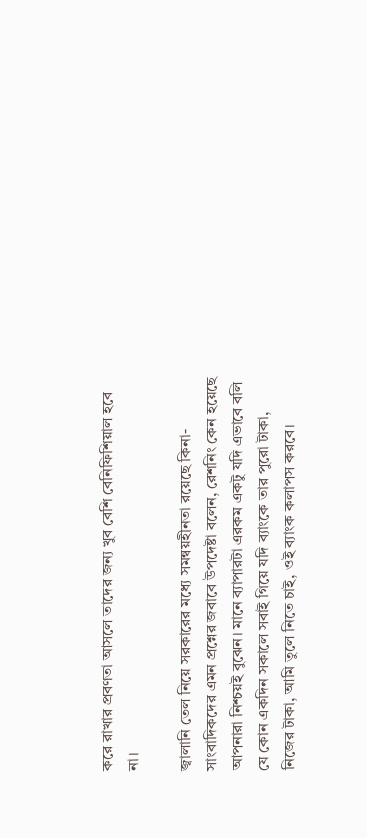করে রাখার প্রবণতা আসলে তাদের জন্য খুব বেশি বেনিফিশিয়াল হবে না।

জ্বালানি তেল নিয়ে সরকারের মধ্যে সমন্বয়হীনতা রয়েছে কিনা- সাংবাদিকদের এমন প্রশ্নের জবাবে উপদেষ্টা বলেন, রেশনিং কেন হয়েছে আপনারা নিশ্চয়ই বুঝেন। মানে ব্যাপারটা এরকম একটু যদি এভাবে বলি যে কোন একদিন সকালে সবাই গিয়ে যদি ব্যাংকে তার পুরো টাকা, নিজের টাকা, আমি তুলে নিতে চাই, ওই ব্যাংক কলাপস করবে।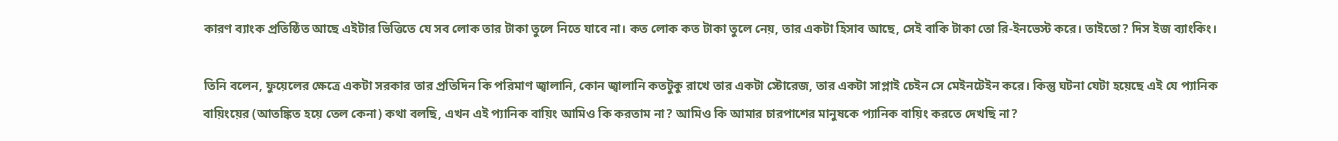কারণ ব্যাংক প্রতিষ্ঠিত আছে এইটার ভিত্তিতে যে সব লোক তার টাকা তুলে নিতে যাবে না। কত লোক কত টাকা তুলে নেয়, তার একটা হিসাব আছে, সেই বাকি টাকা তো রি-ইনভেস্ট করে। তাইতো? দিস ইজ ব্যাংকিং।

তিনি বলেন, ফুয়েলের ক্ষেত্রে একটা সরকার তার প্রতিদিন কি পরিমাণ জ্বালানি, কোন জ্বালানি কতটুকু রাখে তার একটা স্টোরেজ, তার একটা সাপ্লাই চেইন সে মেইনটেইন করে। কিন্তু ঘটনা যেটা হয়েছে এই যে প্যানিক বায়িংয়ের (আতঙ্কিত হয়ে তেল কেনা) কথা বলছি, এখন এই প্যানিক বায়িং আমিও কি করতাম না? আমিও কি আমার চারপাশের মানুষকে প্যানিক বায়িং করতে দেখছি না?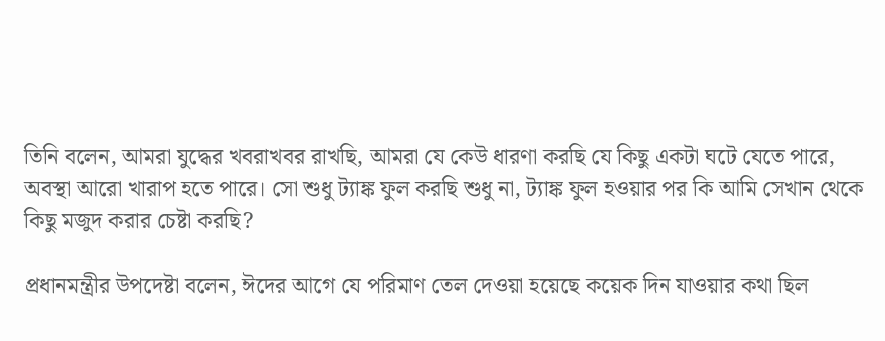তিনি বলেন, আমরা যুদ্ধের খবরাখবর রাখছি, আমরা যে কেউ ধারণা করছি যে কিছু একটা ঘটে যেতে পারে, অবস্থা আরো খারাপ হতে পারে। সো শুধু ট্যাঙ্ক ফুল করছি শুধু না, ট্যাঙ্ক ফুল হওয়ার পর কি আমি সেখান থেকে কিছু মজুদ করার চেষ্টা করছি?

প্রধানমন্ত্রীর উপদেষ্টা বলেন, ঈদের আগে যে পরিমাণ তেল দেওয়া হয়েছে কয়েক দিন যাওয়ার কথা ছিল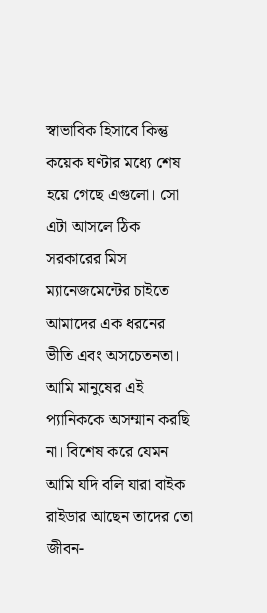স্বাভাবিক হিসাবে কিন্তু কয়েক ঘণ্টার মধ্যে শেষ হয়ে গেছে এগুলো। সো এটা আসলে ঠিক সরকারের মিস ম্যানেজমেন্টের চাইতে আমাদের এক ধরনের ভীতি এবং অসচেতনতা। আমি মানুষের এই প্যানিককে অসম্মান করছি না। বিশেষ করে যেমন আমি যদি বলি যারা বাইক রাইডার আছেন তাদের তো জীবন-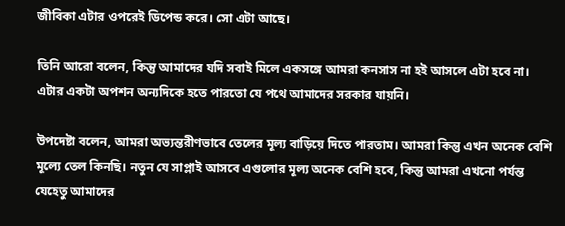জীবিকা এটার ওপরেই ডিপেন্ড করে। সো এটা আছে।

তিনি আরো বলেন, কিন্তু আমাদের যদি সবাই মিলে একসঙ্গে আমরা কনসাস না হই আসলে এটা হবে না। এটার একটা অপশন অন্যদিকে হতে পারতো যে পথে আমাদের সরকার যায়নি।

উপদেষ্টা বলেন, আমরা অভ্যন্তরীণভাবে তেলের মূল্য বাড়িয়ে দিতে পারতাম। আমরা কিন্তু এখন অনেক বেশি মূল্যে তেল কিনছি। নতুন যে সাপ্লাই আসবে এগুলোর মূল্য অনেক বেশি হবে, কিন্তু আমরা এখনো পর্যন্ত যেহেতু আমাদের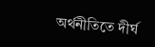অর্থনীতিতে দীর্ঘ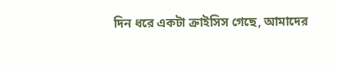দিন ধরে একটা ক্রাইসিস গেছে, আমাদের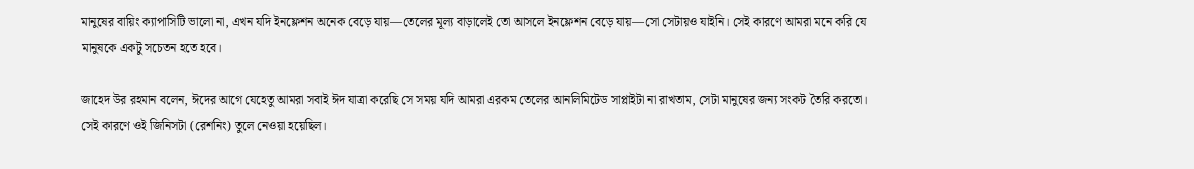মানুষের বায়িং ক্যাপাসিটি ভালো না, এখন যদি ইনফ্লেশন অনেক বেড়ে যায়—তেলের মূল্য বাড়ালেই তো আসলে ইনফ্লেশন বেড়ে যায়—সো সেটায়ও যাইনি। সেই কারণে আমরা মনে করি যে মানুষকে একটু সচেতন হতে হবে।

জাহেদ উর রহমান বলেন, ঈদের আগে যেহেতু আমরা সবাই ঈদ যাত্রা করেছি সে সময় যদি আমরা এরকম তেলের আনলিমিটেড সাপ্লাইটা না রাখতাম, সেটা মানুষের জন্য সংকট তৈরি করতো। সেই কারণে ওই জিনিসটা (রেশনিং) তুলে নেওয়া হয়েছিল।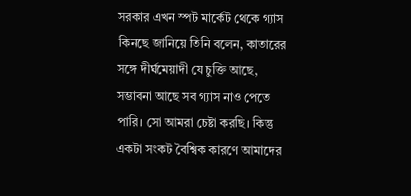সরকার এখন স্পট মার্কেট থেকে গ্যাস কিনছে জানিয়ে তিনি বলেন, কাতারের সঙ্গে দীর্ঘমেয়াদী যে চুক্তি আছে, সম্ভাবনা আছে সব গ্যাস নাও পেতে পারি। সো আমরা চেষ্টা করছি। কিন্তু একটা সংকট বৈশ্বিক কারণে আমাদের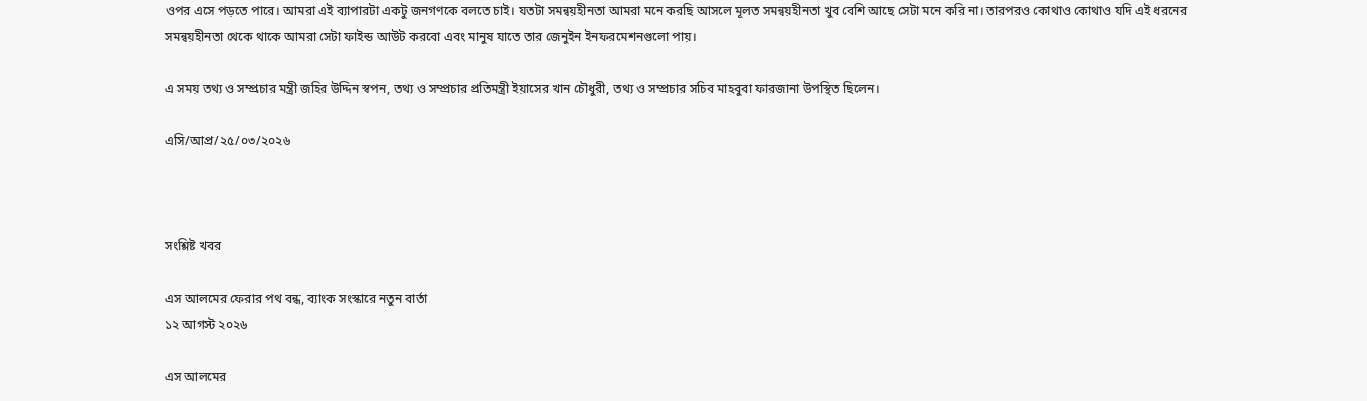ওপর এসে পড়তে পারে। আমরা এই ব্যাপারটা একটু জনগণকে বলতে চাই। যতটা সমন্বয়হীনতা আমরা মনে করছি আসলে মূলত সমন্বয়হীনতা খুব বেশি আছে সেটা মনে করি না। তারপরও কোথাও কোথাও যদি এই ধরনের সমন্বয়হীনতা থেকে থাকে আমরা সেটা ফাইন্ড আউট করবো এবং মানুষ যাতে তার জেনুইন ইনফরমেশনগুলো পায়।

এ সময় তথ্য ও সম্প্রচার মন্ত্রী জহির উদ্দিন স্বপন, তথ্য ও সম্প্রচার প্রতিমন্ত্রী ইয়াসের খান চৌধুরী, তথ্য ও সম্প্রচার সচিব মাহবুবা ফারজানা উপস্থিত ছিলেন।

এসি/আপ্র/২৫/০৩/২০২৬



সংশ্লিষ্ট খবর

এস আলমের ফেরার পথ বন্ধ, ব্যাংক সংস্কারে নতুন বার্তা
১২ আগস্ট ২০২৬

এস আলমের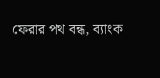ফেরার পথ বন্ধ, ব্যাংক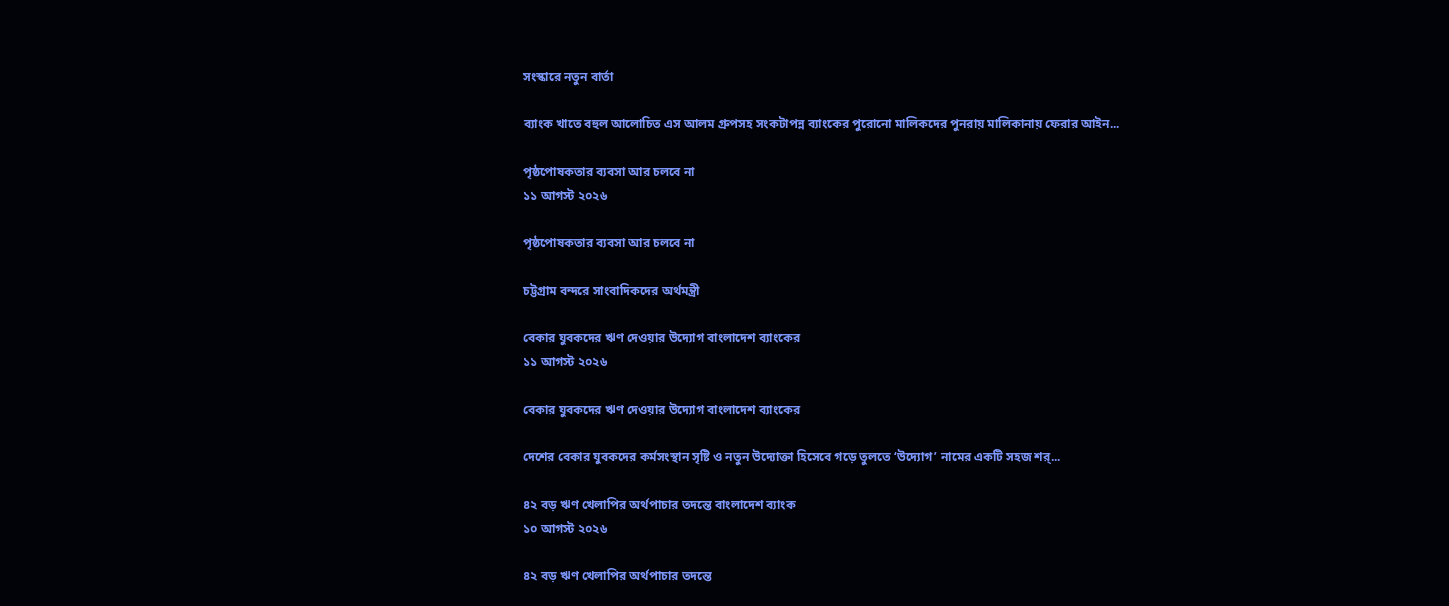সংস্কারে নতুন বার্তা

ব্যাংক খাতে বহুল আলোচিত এস আলম গ্রুপসহ সংকটাপন্ন ব্যাংকের পুরোনো মালিকদের পুনরায় মালিকানায় ফেরার আইন...

পৃষ্ঠপোষকতার ব্যবসা আর চলবে না
১১ আগস্ট ২০২৬

পৃষ্ঠপোষকতার ব্যবসা আর চলবে না

চট্টগ্রাম বন্দরে সাংবাদিকদের অর্থমন্ত্রী

বেকার যুবকদের ঋণ দেওয়ার উদ্যোগ বাংলাদেশ ব্যাংকের
১১ আগস্ট ২০২৬

বেকার যুবকদের ঋণ দেওয়ার উদ্যোগ বাংলাদেশ ব্যাংকের

দেশের বেকার যুবকদের কর্মসংস্থান সৃষ্টি ও নতুন উদ্যোক্তা হিসেবে গড়ে তুলতে ‘উদ্যোগ’ নামের একটি সহজ শর্...

৪২ বড় ঋণ খেলাপির অর্থপাচার তদন্তে বাংলাদেশ ব্যাংক
১০ আগস্ট ২০২৬

৪২ বড় ঋণ খেলাপির অর্থপাচার তদন্তে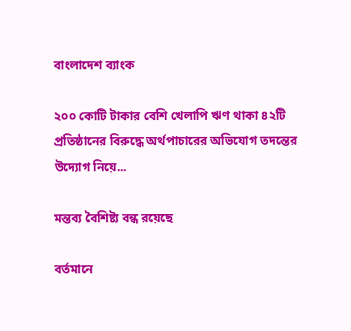বাংলাদেশ ব্যাংক

২০০ কোটি টাকার বেশি খেলাপি ঋণ থাকা ৪২টি প্রতিষ্ঠানের বিরুদ্ধে অর্থপাচারের অভিযোগ তদন্তের উদ্যোগ নিয়ে...

মন্তব্য বৈশিষ্ট্য বন্ধ রয়েছে

বর্তমানে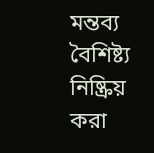মন্তব্য বৈশিষ্ট্য নিষ্ক্রিয় করা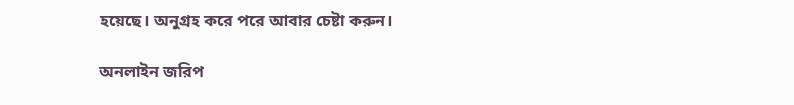হয়েছে। অনুগ্রহ করে পরে আবার চেষ্টা করুন।

অনলাইন জরিপ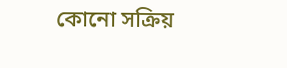কোনো সক্রিয়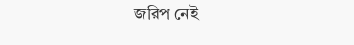জরিপ নেই